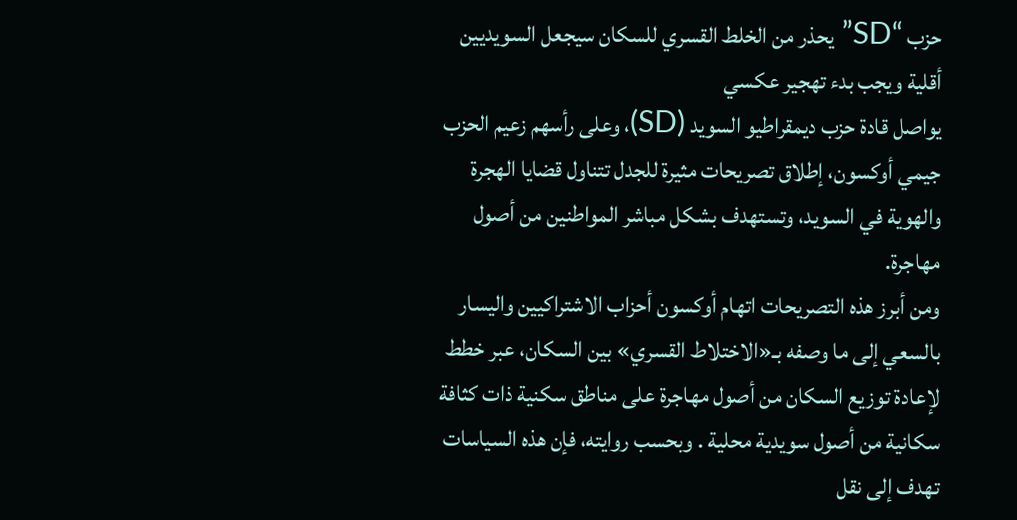حزب “SD” يحذر من الخلط القسري للسكان سيجعل السويديين أقلية ويجب بدء تهجير عكسي
يواصل قادة حزب ديمقراطيو السويد (SD)، وعلى رأسهم زعيم الحزب جيمي أوكسون، إطلاق تصريحات مثيرة للجدل تتناول قضايا الهجرة والهوية في السويد، وتستهدف بشكل مباشر المواطنين من أصول مهاجرة.
ومن أبرز هذه التصريحات اتهام أوكسون أحزاب الاشتراكيين واليسار بالسعي إلى ما وصفه بـ«الاختلاط القسري» بين السكان، عبر خطط لإعادة توزيع السكان من أصول مهاجرة على مناطق سكنية ذات كثافة سكانية من أصول سويدية محلية . وبحسب روايته، فإن هذه السياسات تهدف إلى نقل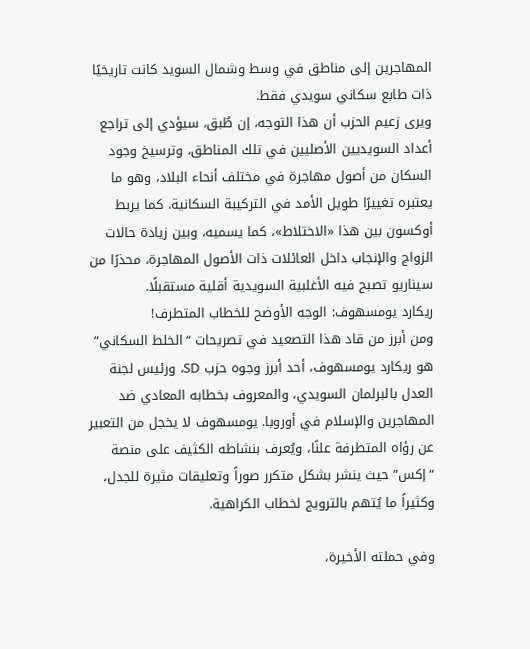المهاجرين إلى مناطق في وسط وشمال السويد كانت تاريخيًا ذات طابع سكاني سويدي فقط.
ويرى زعيم الحزب أن هذا التوجه، إن طُبق، سيؤدي إلى تراجع أعداد السويديين الأصليين في تلك المناطق، وترسيخ وجود السكان من أصول مهاجرة في مختلف أنحاء البلاد، وهو ما يعتبره تغييرًا طويل الأمد في التركيبة السكانية. كما يربط أوكسون بين هذا «الاختلاط»، كما يسميه، وبين زيادة حالات الزواج والإنجاب داخل العائلات ذات الأصول المهاجرة، محذرًا من سيناريو تصبح فيه الأغلبية السويدية أقلية مستقبلًا.
ريكارد يومسهوف: الوجه الأوضح للخطاب المتطرف!
ومن أبرز من قاد هذا التصعيد في تصريحات “الخلط السكاني” هو ريكارد يومسهوف، أحد أبرز وجوه حزب SD، ورئيس لجنة العدل بالبرلمان السويدي، والمعروف بخطابه المعادي ضد المهاجرين والإسلام في أوروبا. يومسهوف لا يخجل من التعبير عن رؤاه المتطرفة علنًا، ويُعرف بنشاطه الكثيف على منصة “إكس” حيث ينشر بشكل متكرر صوراً وتعليقات مثيرة للجدل، وكثيراً ما يُتهم بالترويج لخطاب الكراهية.

وفي حملته الأخيرة،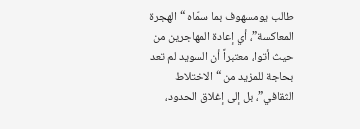طالب يومسهوف بما سمّاه “الهجرة المعاكسة”، أي إعادة المهاجرين من حيث أتوا، معتبراً أن السويد لم تعد بحاجة للمزيد من “الاختلاط الثقافي”، بل إلى إغلاق الحدود،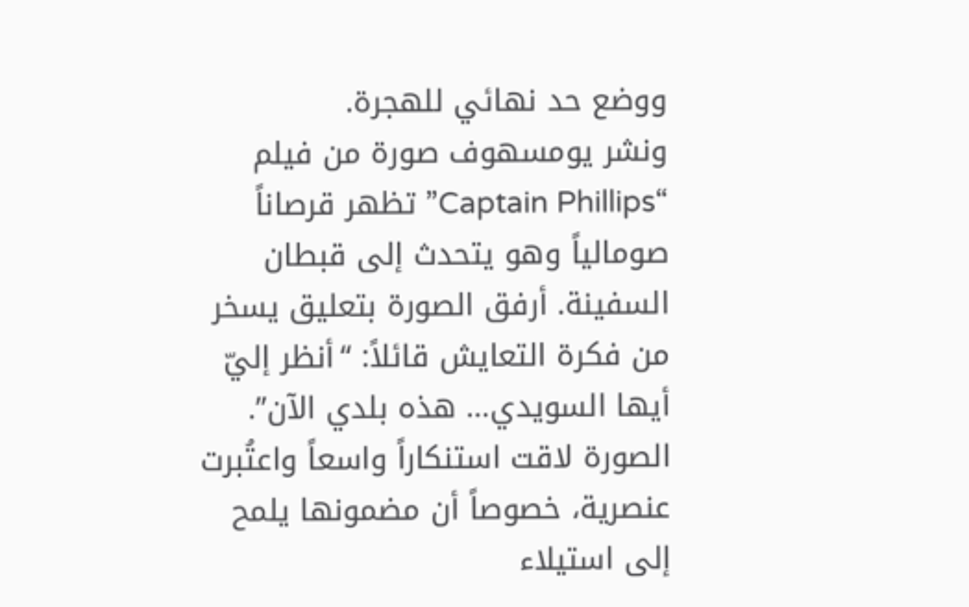ووضع حد نهائي للهجرة.
ونشر يومسهوف صورة من فيلم “Captain Phillips” تظهر قرصاناً صومالياً وهو يتحدث إلى قبطان السفينة. أرفق الصورة بتعليق يسخر من فكرة التعايش قائلاً: “أنظر إليّ أيها السويدي… هذه بلدي الآن”. الصورة لاقت استنكاراً واسعاً واعتُبرت عنصرية، خصوصاً أن مضمونها يلمح إلى استيلاء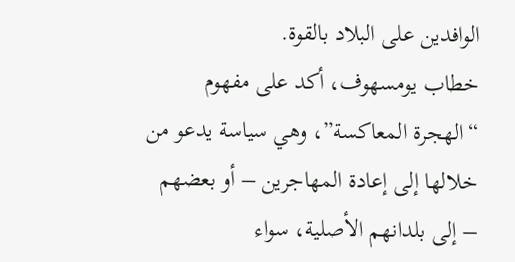الوافدين على البلاد بالقوة.
خطاب يومسهوف، أكد على مفهوم “الهجرة المعاكسة”، وهي سياسة يدعو من خلالها إلى إعادة المهاجرين – أو بعضهم – إلى بلدانهم الأصلية، سواء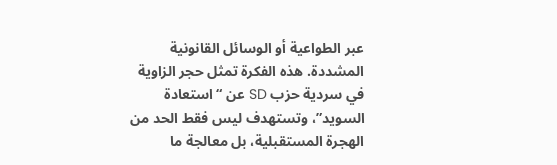عبر الطواعية أو الوسائل القانونية المشددة. هذه الفكرة تمثل حجر الزاوية في سردية حزب SD عن “استعادة السويد”، وتستهدف ليس فقط الحد من الهجرة المستقبلية، بل معالجة ما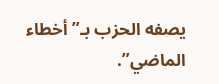يصفه الحزب بـ”أخطاء الماضي”.